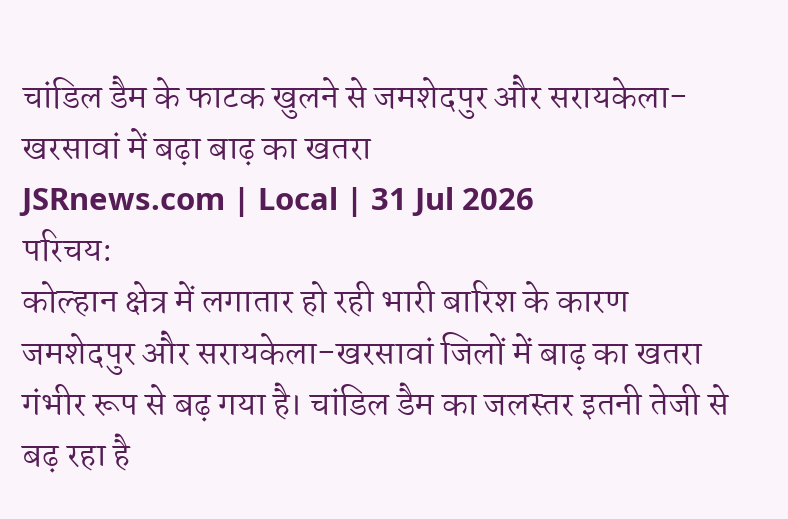चांडिल डैम के फाटक खुलने से जमशेदपुर और सरायकेला-खरसावां में बढ़ा बाढ़ का खतरा
JSRnews.com | Local | 31 Jul 2026
परिचय:
कोल्हान क्षेत्र में लगातार हो रही भारी बारिश के कारण जमशेदपुर और सरायकेला-खरसावां जिलों में बाढ़ का खतरा गंभीर रूप से बढ़ गया है। चांडिल डैम का जलस्तर इतनी तेजी से बढ़ रहा है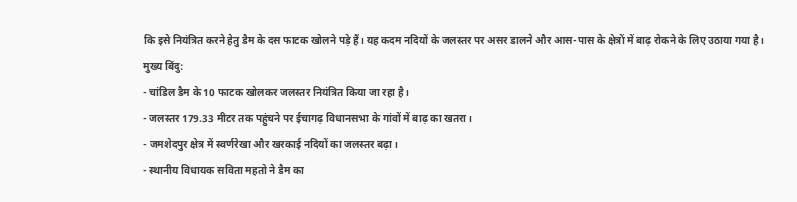कि इसे नियंत्रित करने हेतु डैम के दस फाटक खोलने पड़े हैं। यह कदम नदियों के जलस्तर पर असर डालने और आस-पास के क्षेत्रों में बाढ़ रोकने के लिए उठाया गया है।
मुख्य बिंदु:
- चांडिल डैम के 10 फाटक खोलकर जलस्तर नियंत्रित किया जा रहा है।
- जलस्तर 179.33 मीटर तक पहुंचने पर ईचागढ़ विधानसभा के गांवों में बाढ़ का खतरा।
- जमशेदपुर क्षेत्र में स्वर्णरेखा और खरकाई नदियों का जलस्तर बढ़ा।
- स्थानीय विधायक सविता महतो ने डैम का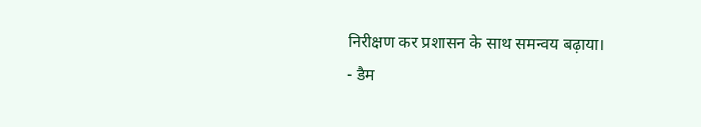निरीक्षण कर प्रशासन के साथ समन्वय बढ़ाया।
- डैम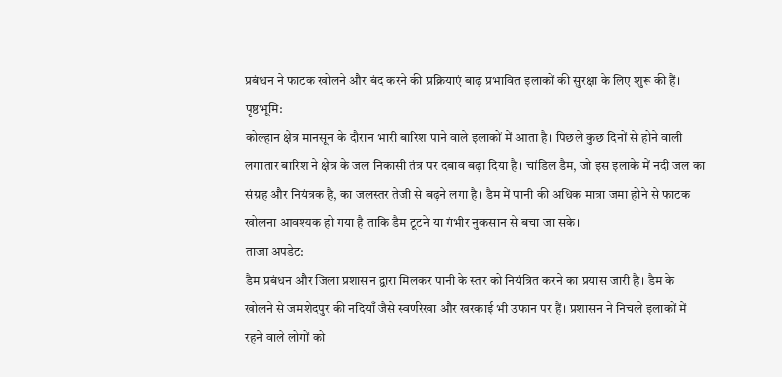प्रबंधन ने फाटक खोलने और बंद करने की प्रक्रियाएं बाढ़ प्रभावित इलाकों की सुरक्षा के लिए शुरू की हैं।
पृष्ठभूमि:
कोल्हान क्षेत्र मानसून के दौरान भारी बारिश पाने वाले इलाकों में आता है। पिछले कुछ दिनों से होने वाली लगातार बारिश ने क्षेत्र के जल निकासी तंत्र पर दबाव बढ़ा दिया है। चांडिल डैम, जो इस इलाके में नदी जल का संग्रह और नियंत्रक है, का जलस्तर तेजी से बढ़ने लगा है। डैम में पानी की अधिक मात्रा जमा होने से फाटक खोलना आवश्यक हो गया है ताकि डैम टूटने या गंभीर नुकसान से बचा जा सके।
ताजा अपडेट:
डैम प्रबंधन और जिला प्रशासन द्वारा मिलकर पानी के स्तर को नियंत्रित करने का प्रयास जारी है। डैम के खोलने से जमशेदपुर की नदियाँ जैसे स्वर्णरेखा और खरकाई भी उफान पर हैं। प्रशासन ने निचले इलाकों में रहने वाले लोगों को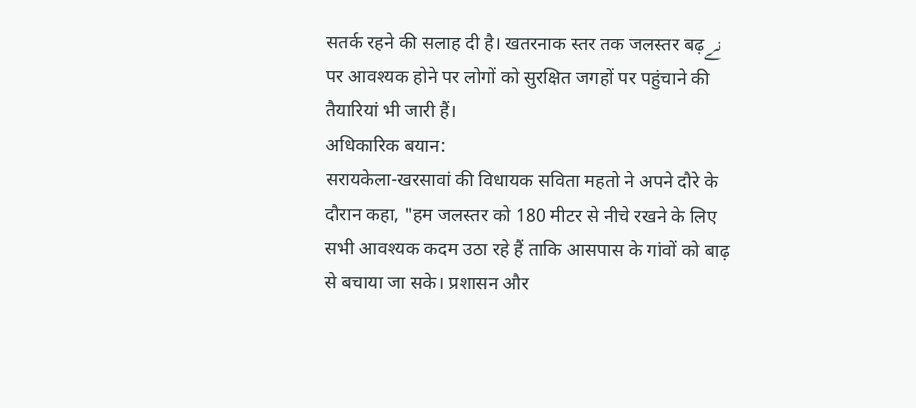सतर्क रहने की सलाह दी है। खतरनाक स्तर तक जलस्तर बढ़نے पर आवश्यक होने पर लोगों को सुरक्षित जगहों पर पहुंचाने की तैयारियां भी जारी हैं।
अधिकारिक बयान:
सरायकेला-खरसावां की विधायक सविता महतो ने अपने दौरे के दौरान कहा, "हम जलस्तर को 180 मीटर से नीचे रखने के लिए सभी आवश्यक कदम उठा रहे हैं ताकि आसपास के गांवों को बाढ़ से बचाया जा सके। प्रशासन और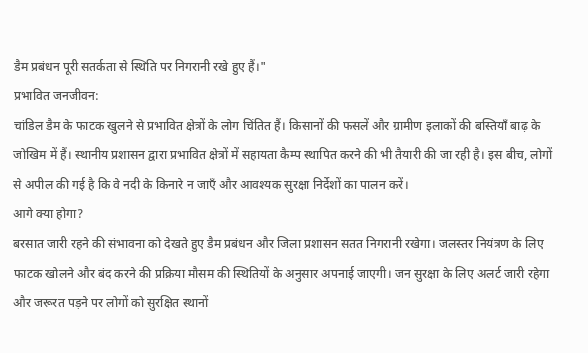डैम प्रबंधन पूरी सतर्कता से स्थिति पर निगरानी रखे हुए हैं।"
प्रभावित जनजीवन:
चांडिल डैम के फाटक खुलने से प्रभावित क्षेत्रों के लोग चिंतित हैं। किसानों की फसलें और ग्रामीण इलाकों की बस्तियाँ बाढ़ के जोखिम में हैं। स्थानीय प्रशासन द्वारा प्रभावित क्षेत्रों में सहायता कैम्प स्थापित करने की भी तैयारी की जा रही है। इस बीच, लोगों से अपील की गई है कि वे नदी के किनारे न जाएँ और आवश्यक सुरक्षा निर्देशों का पालन करें।
आगे क्या होगा?
बरसात जारी रहने की संभावना को देखते हुए डैम प्रबंधन और जिला प्रशासन सतत निगरानी रखेगा। जलस्तर नियंत्रण के लिए फाटक खोलने और बंद करने की प्रक्रिया मौसम की स्थितियों के अनुसार अपनाई जाएगी। जन सुरक्षा के लिए अलर्ट जारी रहेगा और जरूरत पड़ने पर लोगों को सुरक्षित स्थानों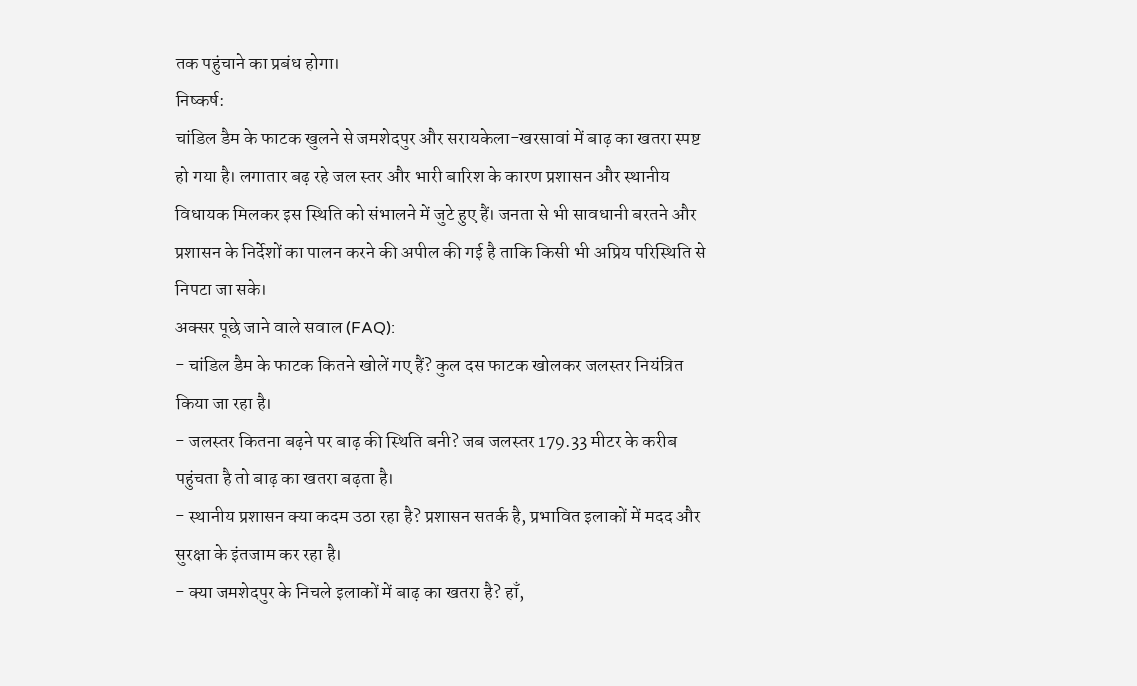तक पहुंचाने का प्रबंध होगा।
निष्कर्ष:
चांडिल डैम के फाटक खुलने से जमशेदपुर और सरायकेला-खरसावां में बाढ़ का खतरा स्पष्ट हो गया है। लगातार बढ़ रहे जल स्तर और भारी बारिश के कारण प्रशासन और स्थानीय विधायक मिलकर इस स्थिति को संभालने में जुटे हुए हैं। जनता से भी सावधानी बरतने और प्रशासन के निर्देशों का पालन करने की अपील की गई है ताकि किसी भी अप्रिय परिस्थिति से निपटा जा सके।
अक्सर पूछे जाने वाले सवाल (FAQ):
- चांडिल डैम के फाटक कितने खोलें गए हैं? कुल दस फाटक खोलकर जलस्तर नियंत्रित किया जा रहा है।
- जलस्तर कितना बढ़ने पर बाढ़ की स्थिति बनी? जब जलस्तर 179.33 मीटर के करीब पहुंचता है तो बाढ़ का खतरा बढ़ता है।
- स्थानीय प्रशासन क्या कदम उठा रहा है? प्रशासन सतर्क है, प्रभावित इलाकों में मदद और सुरक्षा के इंतजाम कर रहा है।
- क्या जमशेदपुर के निचले इलाकों में बाढ़ का खतरा है? हाँ,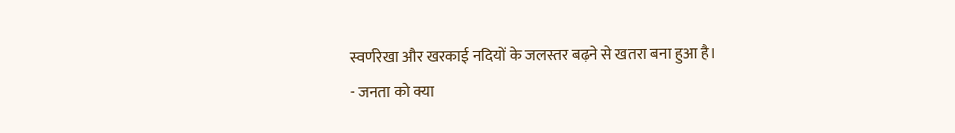स्वर्णरेखा और खरकाई नदियों के जलस्तर बढ़ने से खतरा बना हुआ है।
- जनता को क्या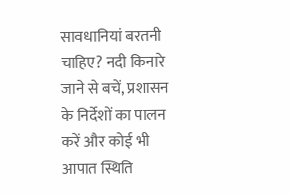सावधानियां बरतनी चाहिए? नदी किनारे जाने से बचें, प्रशासन के निर्देशों का पालन करें और कोई भी आपात स्थिति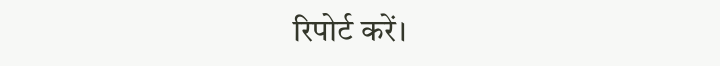रिपोर्ट करें।